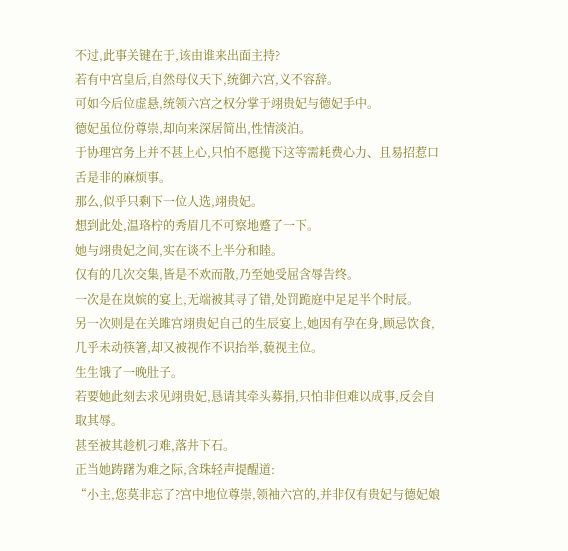不过,此事关键在于,该由谁来出面主持?
若有中宫皇后,自然母仪天下,统御六宫,义不容辞。
可如今后位虚悬,统领六宫之权分掌于翊贵妃与德妃手中。
德妃虽位份尊崇,却向来深居简出,性情淡泊。
于协理宫务上并不甚上心,只怕不愿揽下这等需耗费心力、且易招惹口舌是非的麻烦事。
那么,似乎只剩下一位人选,翊贵妃。
想到此处,温珞柠的秀眉几不可察地蹙了一下。
她与翊贵妃之间,实在谈不上半分和睦。
仅有的几次交集,皆是不欢而散,乃至她受屈含辱告终。
一次是在岚嫔的宴上,无端被其寻了错,处罚跪庭中足足半个时辰。
另一次则是在关雎宫翊贵妃自己的生辰宴上,她因有孕在身,顾忌饮食,几乎未动筷箸,却又被视作不识抬举,藐视主位。
生生饿了一晚肚子。
若要她此刻去求见翊贵妃,恳请其牵头募捐,只怕非但难以成事,反会自取其辱。
甚至被其趁机刁难,落井下石。
正当她踌躇为难之际,含珠轻声提醒道:
“小主,您莫非忘了?宫中地位尊崇,领袖六宫的,并非仅有贵妃与德妃娘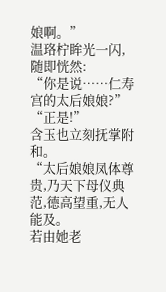娘啊。”
温珞柠眸光一闪,随即恍然:
“你是说……仁寿宫的太后娘娘?”
“正是!”
含玉也立刻抚掌附和。
“太后娘娘凤体尊贵,乃天下母仪典范,德高望重,无人能及。
若由她老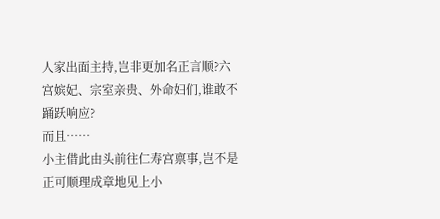人家出面主持,岂非更加名正言顺?六宫嫔妃、宗室亲贵、外命妇们,谁敢不踊跃响应?
而且……
小主借此由头前往仁寿宫禀事,岂不是正可顺理成章地见上小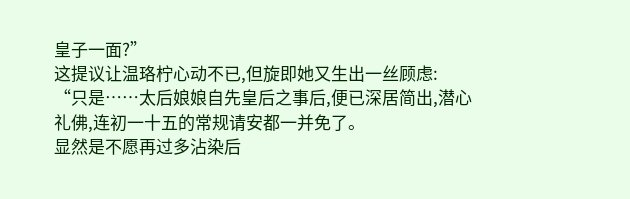皇子一面?”
这提议让温珞柠心动不已,但旋即她又生出一丝顾虑:
“只是……太后娘娘自先皇后之事后,便已深居简出,潜心礼佛,连初一十五的常规请安都一并免了。
显然是不愿再过多沾染后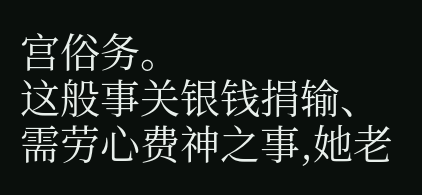宫俗务。
这般事关银钱捐输、需劳心费神之事,她老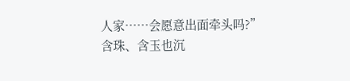人家……会愿意出面牵头吗?”
含珠、含玉也沉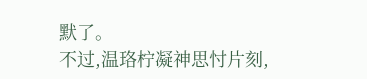默了。
不过,温珞柠凝神思忖片刻,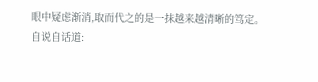眼中疑虑渐消,取而代之的是一抹越来越清晰的笃定。
自说自话道: